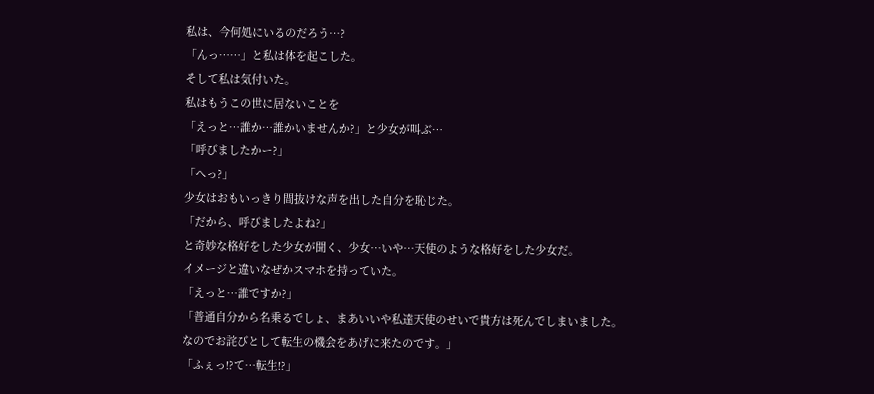私は、今何処にいるのだろう…?
「んっ……」と私は体を起こした。
そして私は気付いた。
私はもうこの世に居ないことを
「えっと…誰か…誰かいませんか?」と少女が叫ぶ…
「呼びましたかー?」
「へっ?」
少女はおもいっきり間抜けな声を出した自分を恥じた。
「だから、呼びましたよね?」
と奇妙な格好をした少女が聞く、少女…いや…天使のような格好をした少女だ。
イメージと違いなぜかスマホを持っていた。
「えっと…誰ですか?」
「普通自分から名乗るでしょ、まあいいや私達天使のせいで貴方は死んでしまいました。
なのでお詫びとして転生の機会をあげに来たのです。」
「ふぇっ!?て…転生!?」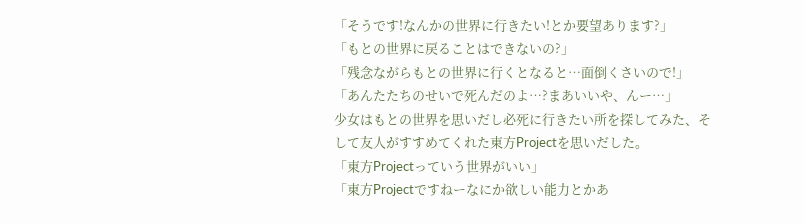「そうです!なんかの世界に行きたい!とか要望あります?」
「もとの世界に戻ることはできないの?」
「残念ながらもとの世界に行くとなると…面倒くさいので!」
「あんたたちのせいで死んだのよ…?まあいいや、んー…」
少女はもとの世界を思いだし必死に行きたい所を探してみた、そして友人がすすめてくれた東方Projectを思いだした。
「東方Projectっていう世界がいい」
「東方Projectですねーなにか欲しい能力とかあ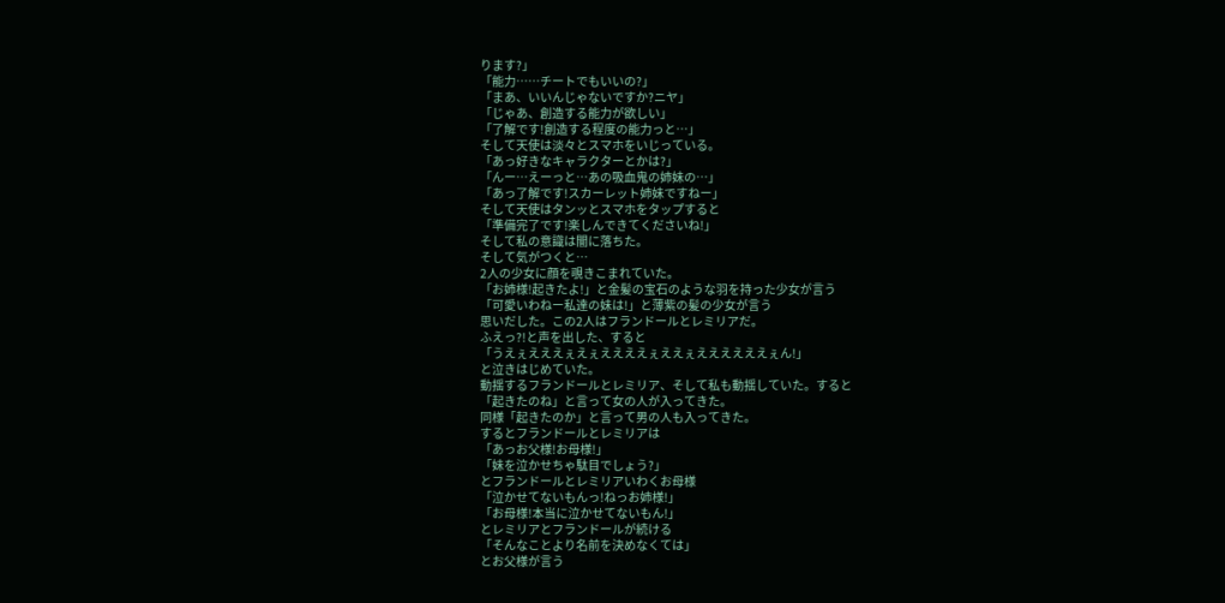ります?」
「能力……チートでもいいの?」
「まあ、いいんじゃないですか?ニヤ」
「じゃあ、創造する能力が欲しい」
「了解です!創造する程度の能力っと…」
そして天使は淡々とスマホをいじっている。
「あっ好きなキャラクターとかは?」
「んー…えーっと…あの吸血鬼の姉妹の…」
「あっ了解です!スカーレット姉妹ですねー」
そして天使はタンッとスマホをタップすると
「準備完了です!楽しんできてくださいね!」
そして私の意識は闇に落ちた。
そして気がつくと…
2人の少女に顔を覗きこまれていた。
「お姉様!起きたよ!」と金髪の宝石のような羽を持った少女が言う
「可愛いわねー私達の妹は!」と薄紫の髪の少女が言う
思いだした。この2人はフランドールとレミリアだ。
ふえっ?!と声を出した、すると
「うえぇえええぇえぇええええぇええぇええええええぇん!」
と泣きはじめていた。
動揺するフランドールとレミリア、そして私も動揺していた。すると
「起きたのね」と言って女の人が入ってきた。
同様「起きたのか」と言って男の人も入ってきた。
するとフランドールとレミリアは
「あっお父様!お母様!」
「妹を泣かせちゃ駄目でしょう?」
とフランドールとレミリアいわくお母様
「泣かせてないもんっ!ねっお姉様!」
「お母様!本当に泣かせてないもん!」
とレミリアとフランドールが続ける
「そんなことより名前を決めなくては」
とお父様が言う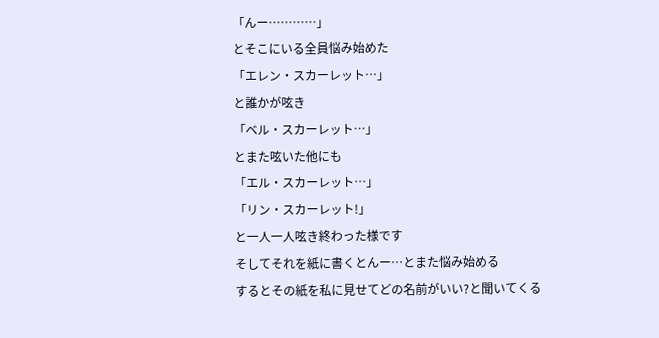「んー…………」
とそこにいる全員悩み始めた
「エレン・スカーレット…」
と誰かが呟き
「ベル・スカーレット…」
とまた呟いた他にも
「エル・スカーレット…」
「リン・スカーレット!」
と一人一人呟き終わった様です
そしてそれを紙に書くとんー…とまた悩み始める
するとその紙を私に見せてどの名前がいい?と聞いてくる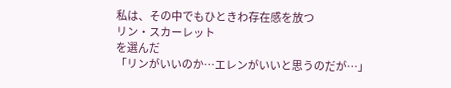私は、その中でもひときわ存在感を放つ
リン・スカーレット
を選んだ
「リンがいいのか…エレンがいいと思うのだが…」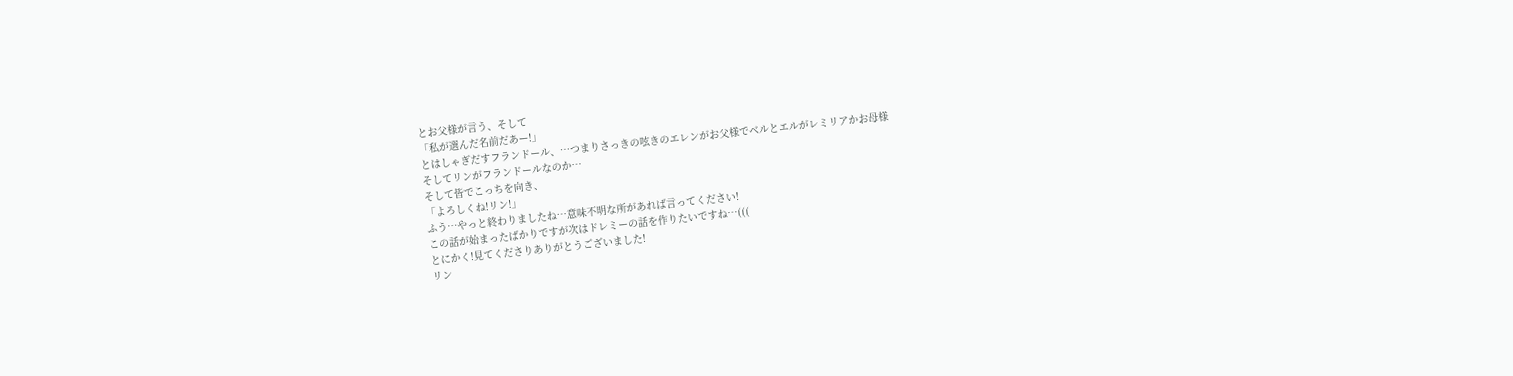とお父様が言う、そして
「私が選んだ名前だあー!」
とはしゃぎだすフランドール、…つまりさっきの呟きのエレンがお父様でベルとエルがレミリアかお母様
そしてリンがフランドールなのか…
そして皆でこっちを向き、
「よろしくね!リン!」
ふう…やっと終わりましたね…意味不明な所があれば言ってください!
この話が始まったばかりですが次はドレミーの話を作りたいですね…(((
とにかく!見てくださりありがとうございました!
リン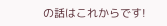の話はこれからです!